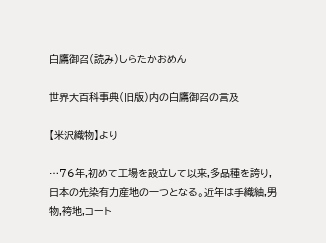白鷹御召(読み)しらたかおめん

世界大百科事典(旧版)内の白鷹御召の言及

【米沢織物】より

…76年,初めて工場を設立して以来,多品種を誇り,日本の先染有力産地の一つとなる。近年は手織紬,男物,袴地,コート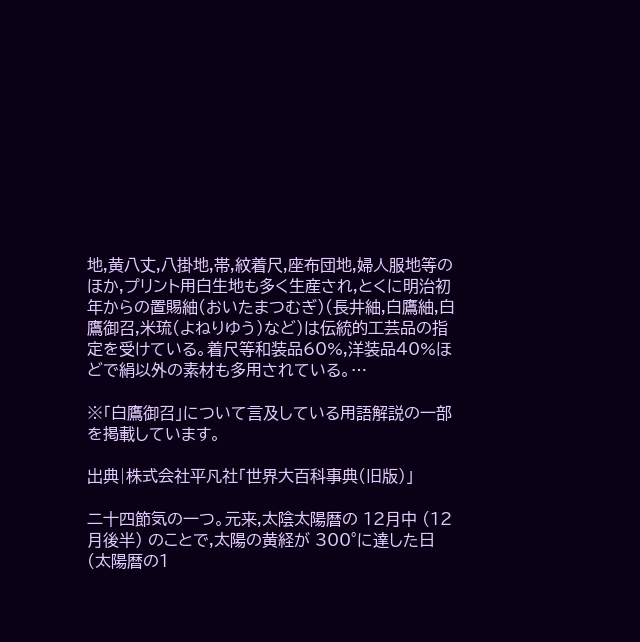地,黄八丈,八掛地,帯,紋着尺,座布団地,婦人服地等のほか,プリント用白生地も多く生産され,とくに明治初年からの置賜紬(おいたまつむぎ)(長井紬,白鷹紬,白鷹御召,米琉(よねりゆう)など)は伝統的工芸品の指定を受けている。着尺等和装品60%,洋装品40%ほどで絹以外の素材も多用されている。…

※「白鷹御召」について言及している用語解説の一部を掲載しています。

出典|株式会社平凡社「世界大百科事典(旧版)」

二十四節気の一つ。元来,太陰太陽暦の 12月中 (12月後半) のことで,太陽の黄経が 300°に達した日 (太陽暦の1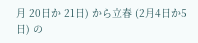月 20日か 21日) から立春 (2月4日か5日) の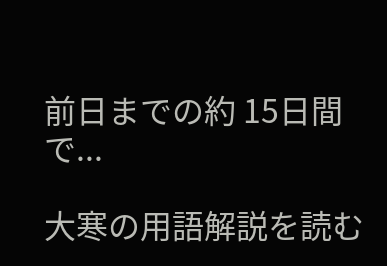前日までの約 15日間で...

大寒の用語解説を読む